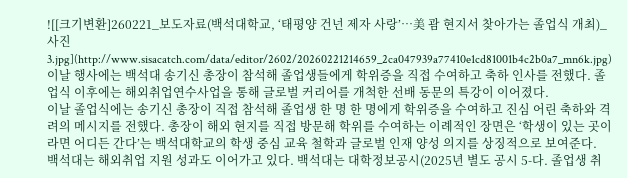![[크기변환]260221_보도자료(백석대학교, ‘태평양 건넌 제자 사랑’…美 괌 현지서 찾아가는 졸업식 개최)_사진3.jpg](http://www.sisacatch.com/data/editor/2602/20260221214659_2ca047939a77410e1cd81001b4c2b0a7_mn6k.jpg)
이날 행사에는 백석대 송기신 총장이 참석해 졸업생들에게 학위증을 직접 수여하고 축하 인사를 전했다. 졸업식 이후에는 해외취업연수사업을 통해 글로벌 커리어를 개척한 선배 동문의 특강이 이어졌다.
이날 졸업식에는 송기신 총장이 직접 참석해 졸업생 한 명 한 명에게 학위증을 수여하고 진심 어린 축하와 격려의 메시지를 전했다. 총장이 해외 현지를 직접 방문해 학위를 수여하는 이례적인 장면은 ‘학생이 있는 곳이라면 어디든 간다’는 백석대학교의 학생 중심 교육 철학과 글로벌 인재 양성 의지를 상징적으로 보여준다.
백석대는 해외취업 지원 성과도 이어가고 있다. 백석대는 대학정보공시(2025년 별도 공시 5-다. 졸업생 취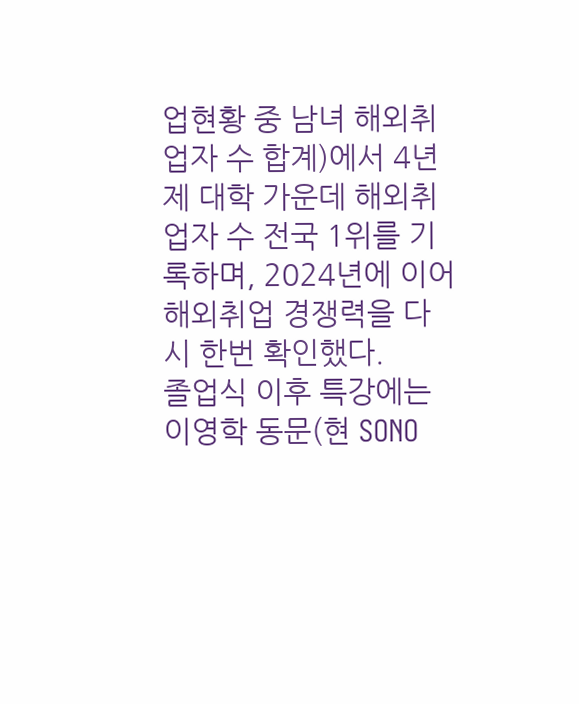업현황 중 남녀 해외취업자 수 합계)에서 4년제 대학 가운데 해외취업자 수 전국 1위를 기록하며, 2024년에 이어 해외취업 경쟁력을 다시 한번 확인했다.
졸업식 이후 특강에는 이영학 동문(현 SONO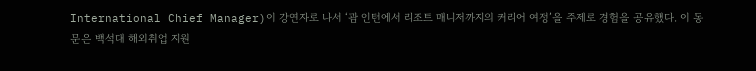International Chief Manager)이 강연자로 나서 ‘괌 인턴에서 리조트 매니저까지의 커리어 여정’을 주제로 경험을 공유했다. 이 동문은 백석대 해외취업 지원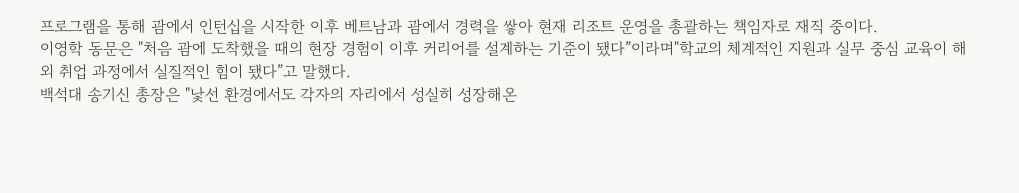프로그램을 통해 괌에서 인턴십을 시작한 이후 베트남과 괌에서 경력을 쌓아 현재 리조트 운영을 총괄하는 책임자로 재직 중이다.
이영학 동문은 "처음 괌에 도착했을 때의 현장 경험이 이후 커리어를 설계하는 기준이 됐다”이라며"학교의 체계적인 지원과 실무 중심 교육이 해외 취업 과정에서 실질적인 힘이 됐다”고 말했다.
백석대 송기신 총장은 "낯선 환경에서도 각자의 자리에서 성실히 성장해온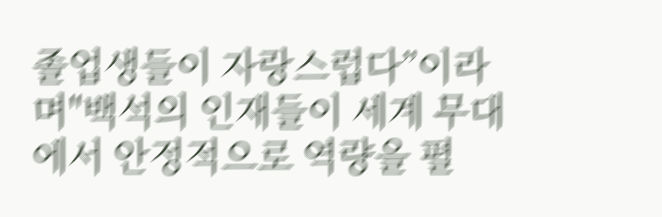졸업생들이 자랑스럽다”이라며"백석의 인재들이 세계 무대에서 안정적으로 역량을 펼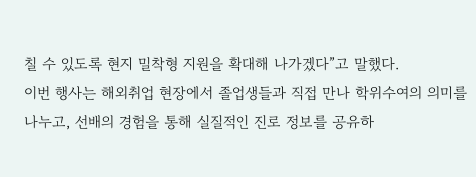칠 수 있도록 현지 밀착형 지원을 확대해 나가겠다”고 말했다.
이번 행사는 해외취업 현장에서 졸업생들과 직접 만나 학위수여의 의미를 나누고, 선배의 경험을 통해 실질적인 진로 정보를 공유하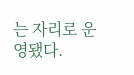는 자리로 운영됐다.